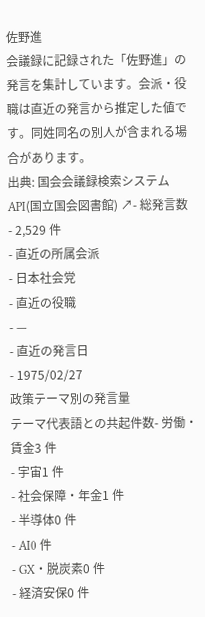佐野進
会議録に記録された「佐野進」の発言を集計しています。会派・役職は直近の発言から推定した値です。同姓同名の別人が含まれる場合があります。
出典: 国会会議録検索システム API(国立国会図書館) ↗- 総発言数
- 2,529 件
- 直近の所属会派
- 日本社会党
- 直近の役職
- —
- 直近の発言日
- 1975/02/27
政策テーマ別の発言量
テーマ代表語との共起件数- 労働・賃金3 件
- 宇宙1 件
- 社会保障・年金1 件
- 半導体0 件
- AI0 件
- GX・脱炭素0 件
- 経済安保0 件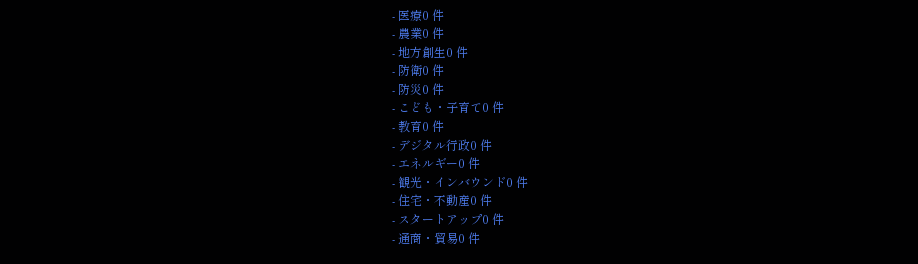- 医療0 件
- 農業0 件
- 地方創生0 件
- 防衛0 件
- 防災0 件
- こども・子育て0 件
- 教育0 件
- デジタル行政0 件
- エネルギー0 件
- 観光・インバウンド0 件
- 住宅・不動産0 件
- スタートアップ0 件
- 通商・貿易0 件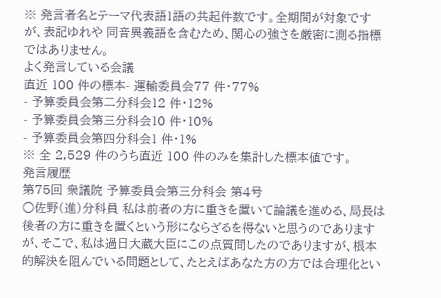※ 発言者名とテーマ代表語1語の共起件数です。全期間が対象ですが、表記ゆれや 同音異義語を含むため、関心の強さを厳密に測る指標ではありません。
よく発言している会議
直近 100 件の標本- 運輸委員会77 件・77%
- 予算委員会第二分科会12 件・12%
- 予算委員会第三分科会10 件・10%
- 予算委員会第四分科会1 件・1%
※ 全 2,529 件のうち直近 100 件のみを集計した標本値です。
発言履歴
第75回 衆議院 予算委員会第三分科会 第4号
○佐野(進)分科員 私は前者の方に重きを置いて論議を進める、局長は後者の方に重きを置くという形にならざるを得ないと思うのでありますが、そこで、私は過日大蔵大臣にこの点質問したのでありますが、根本的解決を阻んでいる問題として、たとえばあなた方の方では合理化とい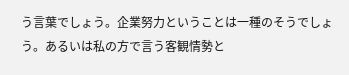う言葉でしょう。企業努力ということは一種のそうでしょう。あるいは私の方で言う客観情勢と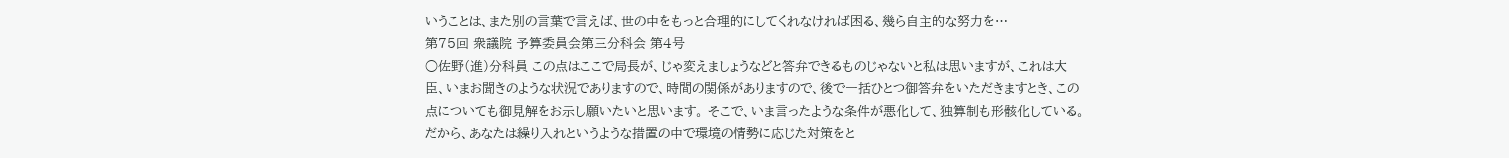いうことは、また別の言葉で言えば、世の中をもっと合理的にしてくれなければ困る、幾ら自主的な努力を…
第75回 衆議院 予算委員会第三分科会 第4号
○佐野(進)分科員 この点はここで局長が、じゃ変えましょうなどと答弁できるものじゃないと私は思いますが、これは大臣、いまお聞きのような状況でありますので、時間の関係がありますので、後で一括ひとつ御答弁をいただきますとき、この点についても御見解をお示し願いたいと思います。 そこで、いま言ったような条件が悪化して、独算制も形骸化している。だから、あなたは繰り入れというような措置の中で環境の情勢に応じた対策をと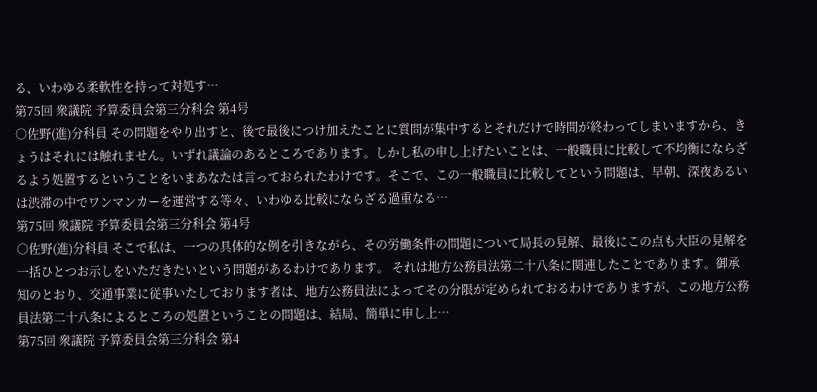る、いわゆる柔軟性を持って対処す…
第75回 衆議院 予算委員会第三分科会 第4号
○佐野(進)分科員 その問題をやり出すと、後で最後につけ加えたことに質問が集中するとそれだけで時間が終わってしまいますから、きょうはそれには触れません。いずれ議論のあるところであります。しかし私の申し上げたいことは、一般職員に比較して不均衡にならざるよう処置するということをいまあなたは言っておられたわけです。そこで、この一般職員に比較してという問題は、早朝、深夜あるいは渋滞の中でワンマンカーを運営する等々、いわゆる比較にならざる過重なる…
第75回 衆議院 予算委員会第三分科会 第4号
○佐野(進)分科員 そこで私は、一つの具体的な例を引きながら、その労働条件の問題について局長の見解、最後にこの点も大臣の見解を一括ひとつお示しをいただきたいという問題があるわけであります。 それは地方公務員法第二十八条に関連したことであります。御承知のとおり、交通事業に従事いたしております者は、地方公務員法によってその分限が定められておるわけでありますが、この地方公務員法第二十八条によるところの処置ということの問題は、結局、簡単に申し上…
第75回 衆議院 予算委員会第三分科会 第4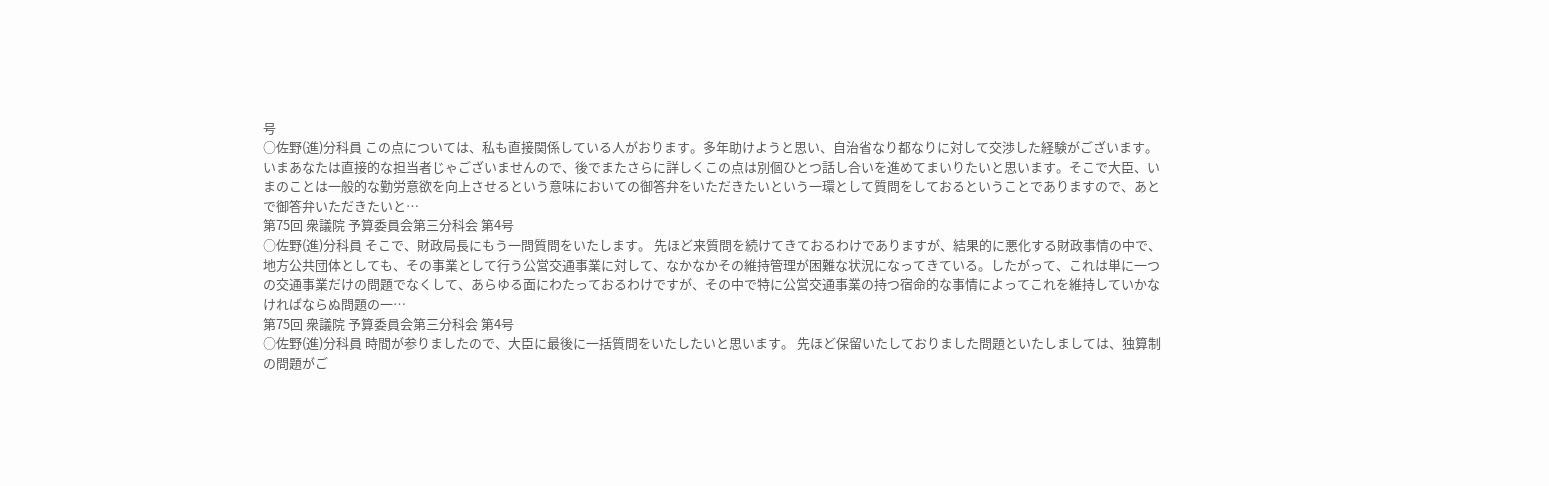号
○佐野(進)分科員 この点については、私も直接関係している人がおります。多年助けようと思い、自治省なり都なりに対して交渉した経験がございます。いまあなたは直接的な担当者じゃございませんので、後でまたさらに詳しくこの点は別個ひとつ話し合いを進めてまいりたいと思います。そこで大臣、いまのことは一般的な勤労意欲を向上させるという意味においての御答弁をいただきたいという一環として質問をしておるということでありますので、あとで御答弁いただきたいと…
第75回 衆議院 予算委員会第三分科会 第4号
○佐野(進)分科員 そこで、財政局長にもう一問質問をいたします。 先ほど来質問を続けてきておるわけでありますが、結果的に悪化する財政事情の中で、地方公共団体としても、その事業として行う公営交通事業に対して、なかなかその維持管理が困難な状況になってきている。したがって、これは単に一つの交通事業だけの問題でなくして、あらゆる面にわたっておるわけですが、その中で特に公営交通事業の持つ宿命的な事情によってこれを維持していかなければならぬ問題の一…
第75回 衆議院 予算委員会第三分科会 第4号
○佐野(進)分科員 時間が参りましたので、大臣に最後に一括質問をいたしたいと思います。 先ほど保留いたしておりました問題といたしましては、独算制の問題がご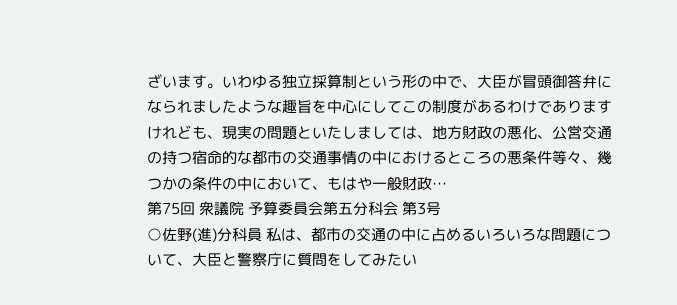ざいます。いわゆる独立採算制という形の中で、大臣が冒頭御答弁になられましたような趣旨を中心にしてこの制度があるわけでありますけれども、現実の問題といたしましては、地方財政の悪化、公営交通の持つ宿命的な都市の交通事情の中におけるところの悪条件等々、幾つかの条件の中において、もはや一般財政…
第75回 衆議院 予算委員会第五分科会 第3号
○佐野(進)分科員 私は、都市の交通の中に占めるいろいろな問題について、大臣と警察庁に質問をしてみたい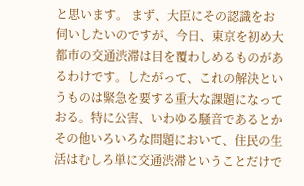と思います。 まず、大臣にその認識をお伺いしたいのですが、今日、東京を初め大都市の交通渋滞は目を覆わしめるものがあるわけです。したがって、これの解決というものは緊急を要する重大な課題になっておる。特に公害、いわゆる騒音であるとかその他いろいろな問題において、住民の生活はむしろ単に交通渋滞ということだけで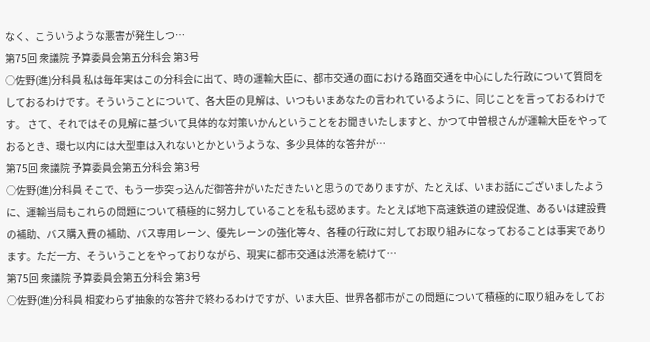なく、こういうような悪害が発生しつ…
第75回 衆議院 予算委員会第五分科会 第3号
○佐野(進)分科員 私は毎年実はこの分科会に出て、時の運輸大臣に、都市交通の面における路面交通を中心にした行政について質問をしておるわけです。そういうことについて、各大臣の見解は、いつもいまあなたの言われているように、同じことを言っておるわけです。 さて、それではその見解に基づいて具体的な対策いかんということをお聞きいたしますと、かつて中曽根さんが運輸大臣をやっておるとき、環七以内には大型車は入れないとかというような、多少具体的な答弁が…
第75回 衆議院 予算委員会第五分科会 第3号
○佐野(進)分科員 そこで、もう一歩突っ込んだ御答弁がいただきたいと思うのでありますが、たとえば、いまお話にございましたように、運輸当局もこれらの問題について積極的に努力していることを私も認めます。たとえば地下高速鉄道の建設促進、あるいは建設費の補助、バス購入費の補助、バス専用レーン、優先レーンの強化等々、各種の行政に対してお取り組みになっておることは事実であります。ただ一方、そういうことをやっておりながら、現実に都市交通は渋滞を続けて…
第75回 衆議院 予算委員会第五分科会 第3号
○佐野(進)分科員 相変わらず抽象的な答弁で終わるわけですが、いま大臣、世界各都市がこの問題について積極的に取り組みをしてお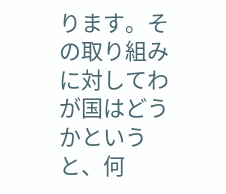ります。その取り組みに対してわが国はどうかというと、何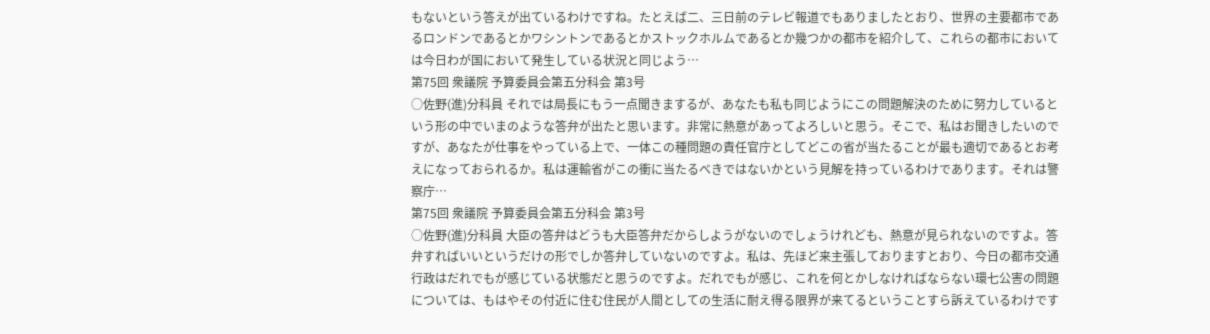もないという答えが出ているわけですね。たとえば二、三日前のテレビ報道でもありましたとおり、世界の主要都市であるロンドンであるとかワシントンであるとかストックホルムであるとか幾つかの都市を紹介して、これらの都市においては今日わが国において発生している状況と同じよう…
第75回 衆議院 予算委員会第五分科会 第3号
○佐野(進)分科員 それでは局長にもう一点聞きまするが、あなたも私も同じようにこの問題解決のために努力しているという形の中でいまのような答弁が出たと思います。非常に熱意があってよろしいと思う。そこで、私はお聞きしたいのですが、あなたが仕事をやっている上で、一体この種問題の責任官庁としてどこの省が当たることが最も適切であるとお考えになっておられるか。私は運輸省がこの衝に当たるべきではないかという見解を持っているわけであります。それは警察庁…
第75回 衆議院 予算委員会第五分科会 第3号
○佐野(進)分科員 大臣の答弁はどうも大臣答弁だからしようがないのでしょうけれども、熱意が見られないのですよ。答弁すればいいというだけの形でしか答弁していないのですよ。私は、先ほど来主張しておりますとおり、今日の都市交通行政はだれでもが感じている状態だと思うのですよ。だれでもが感じ、これを何とかしなければならない環七公害の問題については、もはやその付近に住む住民が人間としての生活に耐え得る限界が来てるということすら訴えているわけです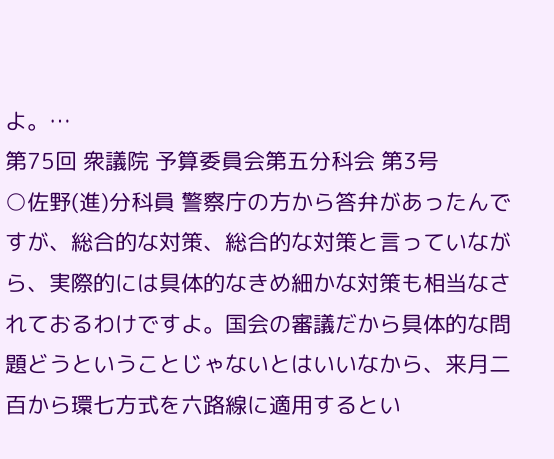よ。…
第75回 衆議院 予算委員会第五分科会 第3号
○佐野(進)分科員 警察庁の方から答弁があったんですが、総合的な対策、総合的な対策と言っていながら、実際的には具体的なきめ細かな対策も相当なされておるわけですよ。国会の審議だから具体的な問題どうということじゃないとはいいなから、来月二百から環七方式を六路線に適用するとい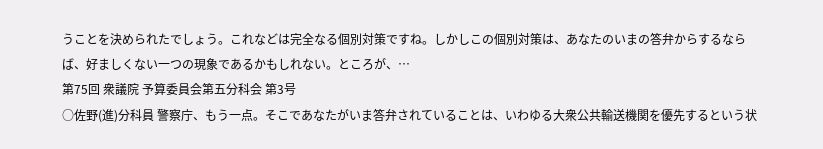うことを決められたでしょう。これなどは完全なる個別対策ですね。しかしこの個別対策は、あなたのいまの答弁からするならば、好ましくない一つの現象であるかもしれない。ところが、…
第75回 衆議院 予算委員会第五分科会 第3号
○佐野(進)分科員 警察庁、もう一点。そこであなたがいま答弁されていることは、いわゆる大衆公共輸送機関を優先するという状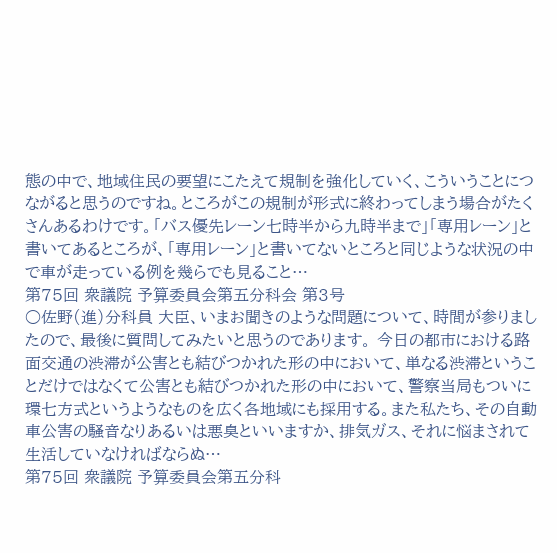態の中で、地域住民の要望にこたえて規制を強化していく、こういうことにつながると思うのですね。ところがこの規制が形式に終わってしまう場合がたくさんあるわけです。「バス優先レーン七時半から九時半まで」「専用レーン」と書いてあるところが、「専用レーン」と書いてないところと同じような状況の中で車が走っている例を幾らでも見ること…
第75回 衆議院 予算委員会第五分科会 第3号
○佐野(進)分科員 大臣、いまお聞きのような問題について、時間が参りましたので、最後に質問してみたいと思うのであります。 今日の都市における路面交通の渋滞が公害とも結びつかれた形の中において、単なる渋滞ということだけではなくて公害とも結びつかれた形の中において、警察当局もついに環七方式というようなものを広く各地域にも採用する。また私たち、その自動車公害の騒音なりあるいは悪臭といいますか、排気ガス、それに悩まされて生活していなければならぬ…
第75回 衆議院 予算委員会第五分科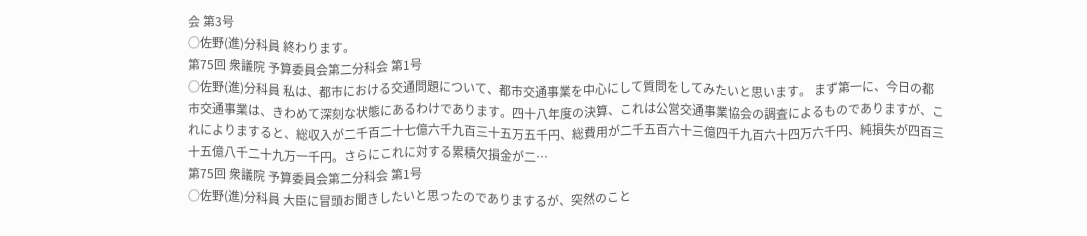会 第3号
○佐野(進)分科員 終わります。
第75回 衆議院 予算委員会第二分科会 第1号
○佐野(進)分科員 私は、都市における交通問題について、都市交通事業を中心にして質問をしてみたいと思います。 まず第一に、今日の都市交通事業は、きわめて深刻な状態にあるわけであります。四十八年度の決算、これは公営交通事業協会の調査によるものでありますが、これによりますると、総収入が二千百二十七億六千九百三十五万五千円、総費用が二千五百六十三億四千九百六十四万六千円、純損失が四百三十五億八千二十九万一千円。さらにこれに対する累積欠損金が二…
第75回 衆議院 予算委員会第二分科会 第1号
○佐野(進)分科員 大臣に冒頭お聞きしたいと思ったのでありまするが、突然のこと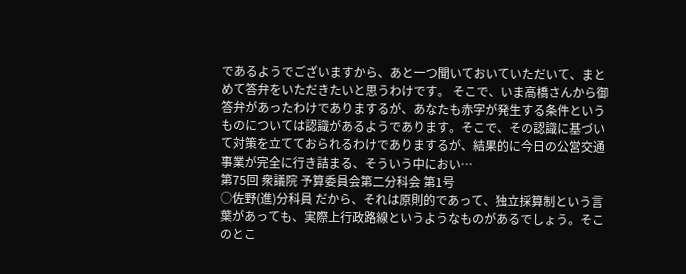であるようでございますから、あと一つ聞いておいていただいて、まとめて答弁をいただきたいと思うわけです。 そこで、いま高橋さんから御答弁があったわけでありまするが、あなたも赤字が発生する条件というものについては認識があるようであります。そこで、その認識に基づいて対策を立てておられるわけでありまするが、結果的に今日の公営交通事業が完全に行き詰まる、そういう中におい…
第75回 衆議院 予算委員会第二分科会 第1号
○佐野(進)分科員 だから、それは原則的であって、独立採算制という言葉があっても、実際上行政路線というようなものがあるでしょう。そこのとこ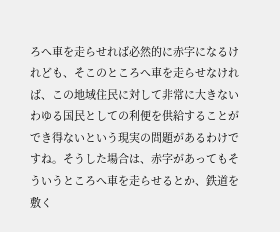ろへ車を走らせれば必然的に赤字になるけれども、そこのところへ車を走らせなければ、この地域住民に対して非常に大きないわゆる国民としての利便を供給することができ得ないという現実の問題があるわけですね。そうした場合は、赤字があってもそういうところへ車を走らせるとか、鉄道を敷く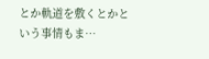とか軌道を敷くとかという事情もま…